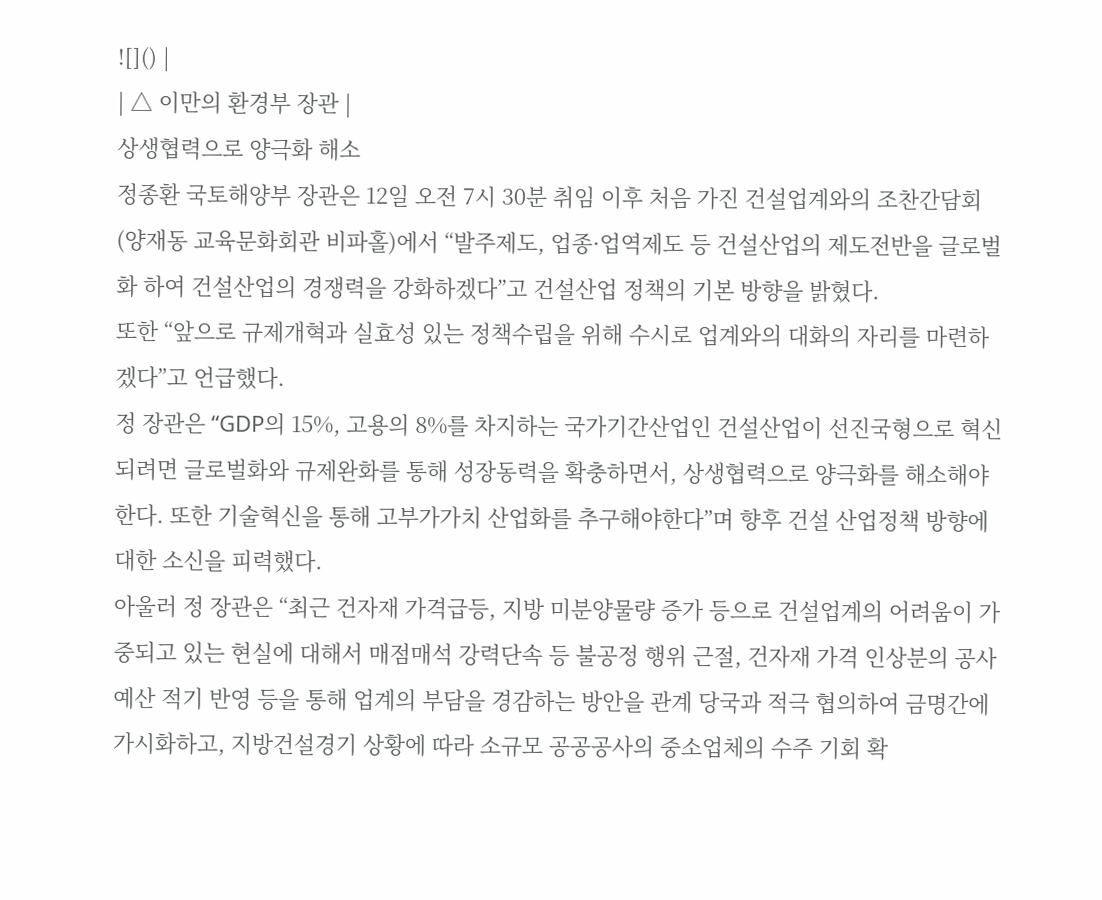![]() |
| △ 이만의 환경부 장관 |
상생협력으로 양극화 해소
정종환 국토해양부 장관은 12일 오전 7시 30분 취임 이후 처음 가진 건설업계와의 조찬간담회(양재동 교육문화회관 비파홀)에서 “발주제도, 업종·업역제도 등 건설산업의 제도전반을 글로벌화 하여 건설산업의 경쟁력을 강화하겠다”고 건설산업 정책의 기본 방향을 밝혔다.
또한 “앞으로 규제개혁과 실효성 있는 정책수립을 위해 수시로 업계와의 대화의 자리를 마련하겠다”고 언급했다.
정 장관은 “GDP의 15%, 고용의 8%를 차지하는 국가기간산업인 건설산업이 선진국형으로 혁신되려면 글로벌화와 규제완화를 통해 성장동력을 확충하면서, 상생협력으로 양극화를 해소해야한다. 또한 기술혁신을 통해 고부가가치 산업화를 추구해야한다”며 향후 건설 산업정책 방향에 대한 소신을 피력했다.
아울러 정 장관은 “최근 건자재 가격급등, 지방 미분양물량 증가 등으로 건설업계의 어려움이 가중되고 있는 현실에 대해서 매점매석 강력단속 등 불공정 행위 근절, 건자재 가격 인상분의 공사예산 적기 반영 등을 통해 업계의 부담을 경감하는 방안을 관계 당국과 적극 협의하여 금명간에 가시화하고, 지방건설경기 상황에 따라 소규모 공공공사의 중소업체의 수주 기회 확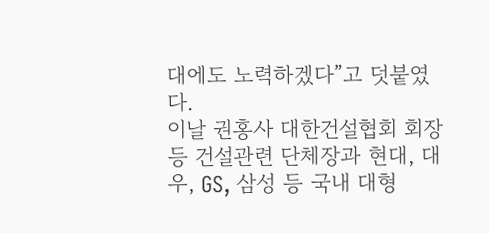대에도 노력하겠다”고 덧붙였다.
이날 권홍사 대한건설협회 회장 등 건설관련 단체장과 현대, 대우, GS, 삼성 등 국내 대형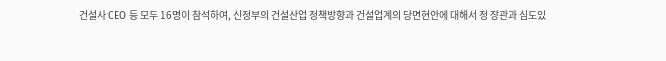건설사 CEO 등 모두 16명이 참석하여, 신정부의 건설산업 정책방향과 건설업계의 당면현안에 대해서 정 장관과 심도있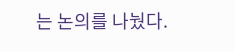는 논의를 나눴다.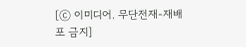[ⓒ 이미디어. 무단전재-재배포 금지]